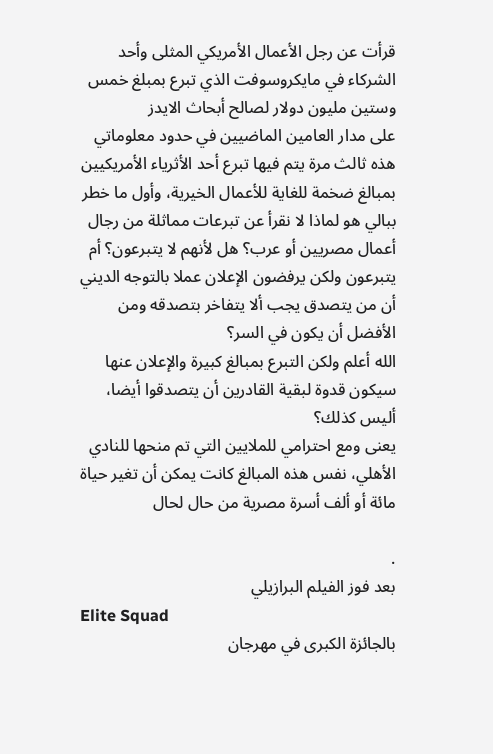قرأت عن رجل الأعمال الأمريكي المثلى وأحد الشركاء في مايكروسوفت الذي تبرع بمبلغ خمس وستين مليون دولار لصالح أبحاث الايدز
على مدار العامين الماضيين في حدود معلوماتي هذه ثالث مرة يتم فيها تبرع أحد الأثرياء الأمريكيين بمبالغ ضخمة للغاية للأعمال الخيرية، وأول ما خطر ببالي هو لماذا لا نقرأ عن تبرعات مماثلة من رجال أعمال مصريين أو عرب؟ هل لأنهم لا يتبرعون؟ أم يتبرعون ولكن يرفضون الإعلان عملا بالتوجه الديني أن من يتصدق يجب ألا يتفاخر بتصدقه ومن الأفضل أن يكون في السر؟
الله أعلم ولكن التبرع بمبالغ كبيرة والإعلان عنها سيكون قدوة لبقية القادرين أن يتصدقوا أيضا، أليس كذلك؟
يعنى ومع احترامي للملايين التي تم منحها للنادي الأهلي، نفس هذه المبالغ كانت يمكن أن تغير حياة مائة أو ألف أسرة مصرية من حال لحال

.
بعد فوز الفيلم البرازيلي
Elite Squad
بالجائزة الكبرى في مهرجان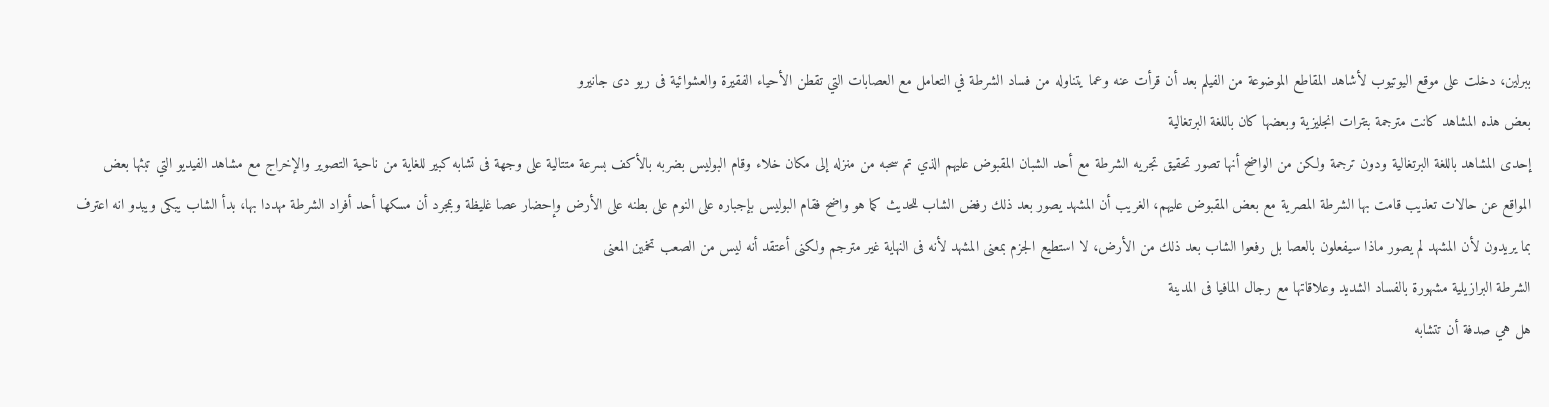ببرلين، دخلت على موقع اليوتيوب لأشاهد المقاطع الموضوعة من الفيلم بعد أن قرأت عنه وعما يتناوله من فساد الشرطة في التعامل مع العصابات التي تقطن الأحياء الفقيرة والعشوائية فى ريو دى جانيرو
بعض هذه المشاهد كانت مترجمة بتترات انجليزية وبعضها كان باللغة البرتغالية
إحدى المشاهد باللغة البرتغالية ودون ترجمة ولكن من الواضح أنها تصور تحقيق تجريه الشرطة مع أحد الشبان المقبوض عليهم الذي تم سحبه من منزله إلى مكان خلاء وقام البوليس بضربه بالأكف بسرعة متتالية على وجهة فى تشابه كبير للغاية من ناحية التصوير والإخراج مع مشاهد الفيديو التي تبثها بعض المواقع عن حالات تعذيب قامت بها الشرطة المصرية مع بعض المقبوض عليهم، الغريب أن المشهد يصور بعد ذلك رفض الشاب للحديث كما هو واضح فقام البوليس بإجباره على النوم على بطنه على الأرض وإحضار عصا غليظة وبمجرد أن مسكها أحد أفراد الشرطة مهددا بها، بدأ الشاب يبكى ويبدو انه اعترف بما يريدون لأن المشهد لم يصور ماذا سيفعلون بالعصا بل رفعوا الشاب بعد ذلك من الأرض، لا استطيع الجزم بمعنى المشهد لأنه فى النهاية غير مترجم ولكنى أعتقد أنه ليس من الصعب تخمين المعنى
الشرطة البرازيلية مشهورة بالفساد الشديد وعلاقاتها مع رجال المافيا فى المدينة
هل هي صدفة أن تتشابه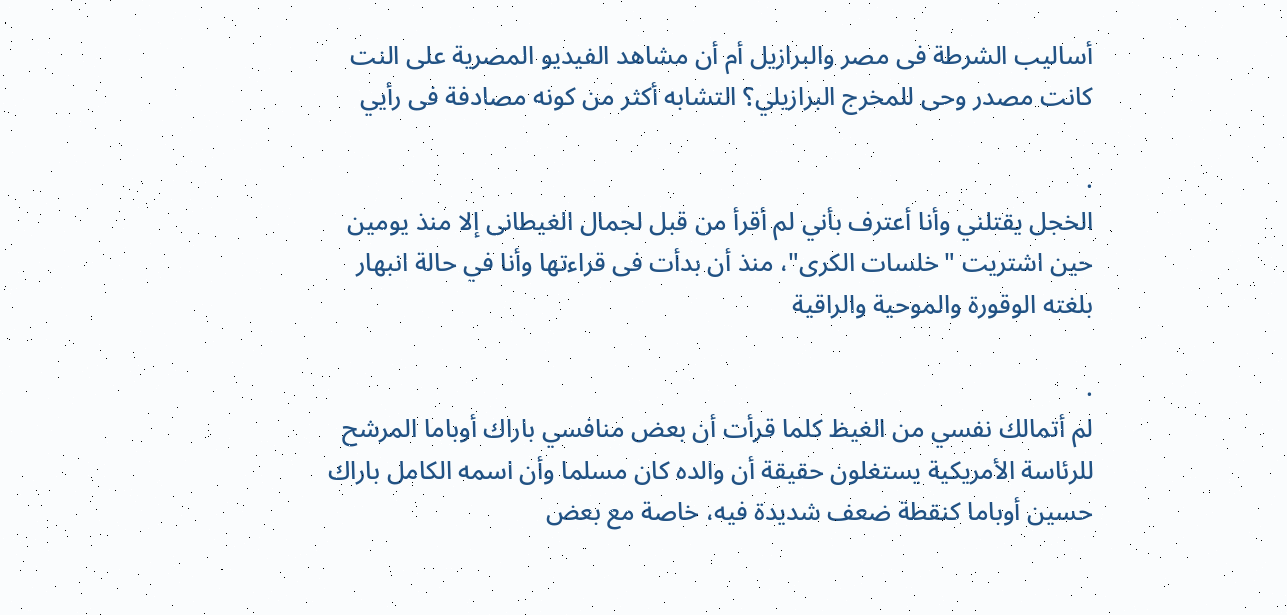أساليب الشرطة فى مصر والبرازيل أم أن مشاهد الفيديو المصرية على النت كانت مصدر وحى للمخرج البرازيلي؟ التشابه أكثر من كونه مصادفة فى رأيي

.
الخجل يقتلني وأنا أعترف بأني لم أقرأ من قبل لجمال الغيطانى إلا منذ يومين حين اشتريت "خلسات الكرى"، منذ أن بدأت فى قراءتها وأنا في حالة انبهار بلغته الوقورة والموحية والراقية

.
لم أتمالك نفسي من الغيظ كلما قرأت أن بعض منافسي باراك أوباما المرشح للرئاسة الأمريكية يستغلون حقيقة أن والده كان مسلما وأن اسمه الكامل باراك حسين أوباما كنقطة ضعف شديدة فيه، خاصة مع بعض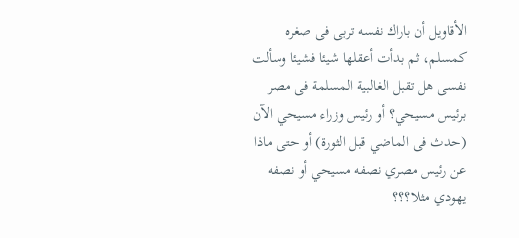الأقاويل أن باراك نفسه تربى فى صغره كمسلم، ثم بدأت أعقلها شيئا فشيئا وسألت نفسى هل تقبل الغالبية المسلمة فى مصر برئيس مسيحي؟ أو رئيس وزراء مسيحي الآن (حدث فى الماضي قبل الثورة) أو حتى ماذا عن رئيس مصري نصفه مسيحي أو نصفه يهودي مثلا؟؟؟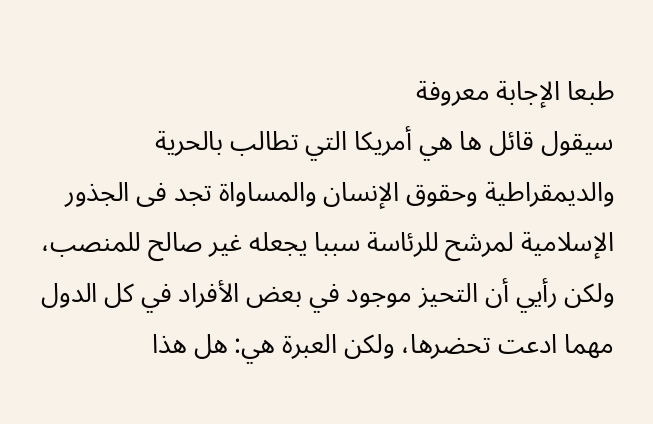طبعا الإجابة معروفة
سيقول قائل ها هي أمريكا التي تطالب بالحرية والديمقراطية وحقوق الإنسان والمساواة تجد فى الجذور الإسلامية لمرشح للرئاسة سببا يجعله غير صالح للمنصب، ولكن رأيي أن التحيز موجود في بعض الأفراد في كل الدول مهما ادعت تحضرها، ولكن العبرة هي: هل هذا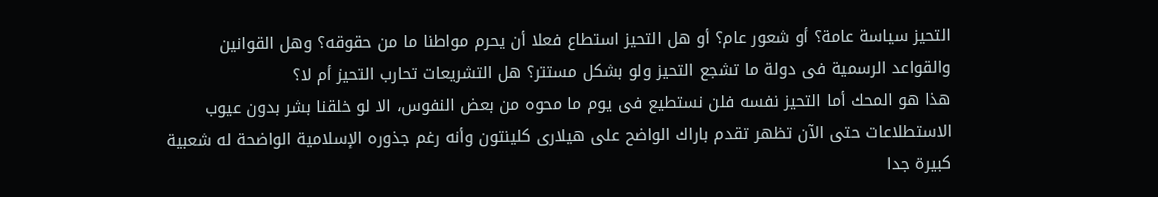التحيز سياسة عامة؟ أو شعور عام؟ أو هل التحيز استطاع فعلا أن يحرم مواطنا ما من حقوقه؟ وهل القوانين والقواعد الرسمية فى دولة ما تشجع التحيز ولو بشكل مستتر؟ هل التشريعات تحارب التحيز أم لا؟
هذا هو المحك أما التحيز نفسه فلن نستطيع فى يوم ما محوه من بعض النفوس، الا لو خلقنا بشر بدون عيوب
الاستطلاعات حتى الآن تظهر تقدم باراك الواضح على هيلارى كلينتون وأنه رغم جذوره الإسلامية الواضحة له شعبية كبيرة جدا